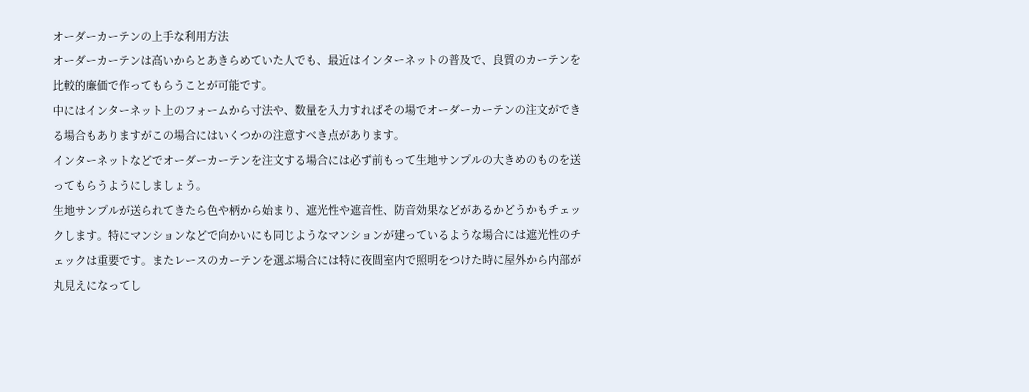オーダーカーテンの上手な利用方法
オーダーカーテンは高いからとあきらめていた人でも、最近はインターネットの普及で、良質のカーテンを比較的廉価で作ってもらうことが可能です。
中にはインターネット上のフォームから寸法や、数量を入力すればその場でオーダーカーテンの注文ができる場合もありますがこの場合にはいくつかの注意すべき点があります。
インターネットなどでオーダーカーテンを注文する場合には必ず前もって生地サンプルの大きめのものを送ってもらうようにしましょう。
生地サンプルが送られてきたら色や柄から始まり、遮光性や遮音性、防音効果などがあるかどうかもチェックします。特にマンションなどで向かいにも同じようなマンションが建っているような場合には遮光性のチェックは重要です。またレースのカーテンを選ぶ場合には特に夜間室内で照明をつけた時に屋外から内部が丸見えになってし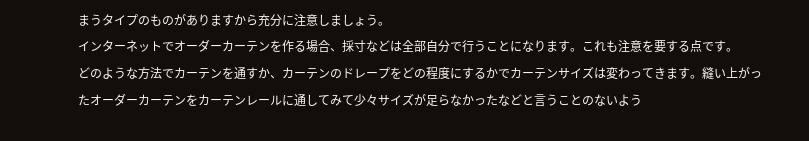まうタイプのものがありますから充分に注意しましょう。
インターネットでオーダーカーテンを作る場合、採寸などは全部自分で行うことになります。これも注意を要する点です。
どのような方法でカーテンを通すか、カーテンのドレープをどの程度にするかでカーテンサイズは変わってきます。縫い上がったオーダーカーテンをカーテンレールに通してみて少々サイズが足らなかったなどと言うことのないよう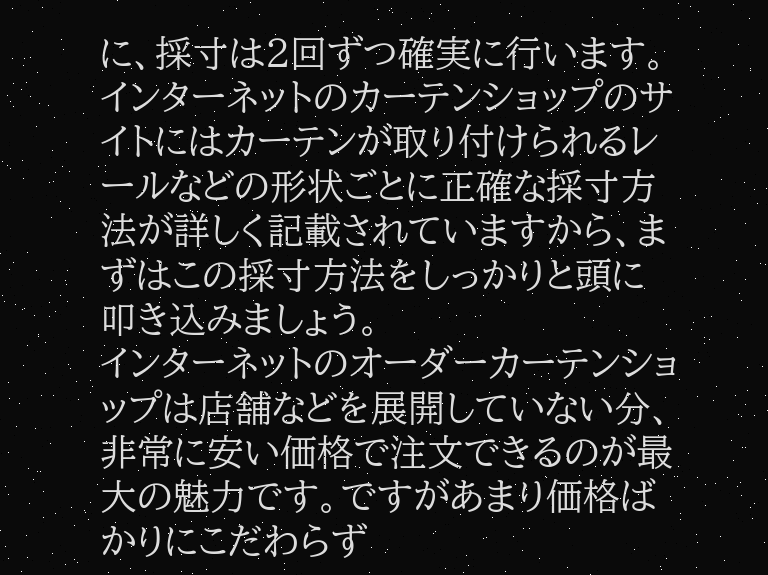に、採寸は2回ずつ確実に行います。インターネットのカーテンショップのサイトにはカーテンが取り付けられるレールなどの形状ごとに正確な採寸方法が詳しく記載されていますから、まずはこの採寸方法をしっかりと頭に叩き込みましょう。
インターネットのオーダーカーテンショップは店舗などを展開していない分、非常に安い価格で注文できるのが最大の魅力です。ですがあまり価格ばかりにこだわらず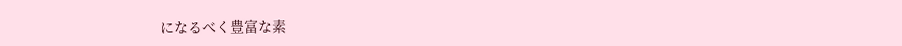になるべく豊富な素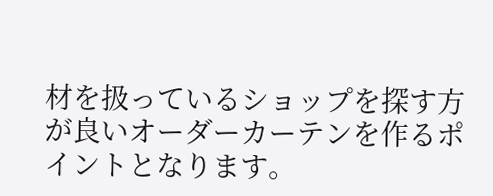材を扱っているショップを探す方が良いオーダーカーテンを作るポイントとなります。